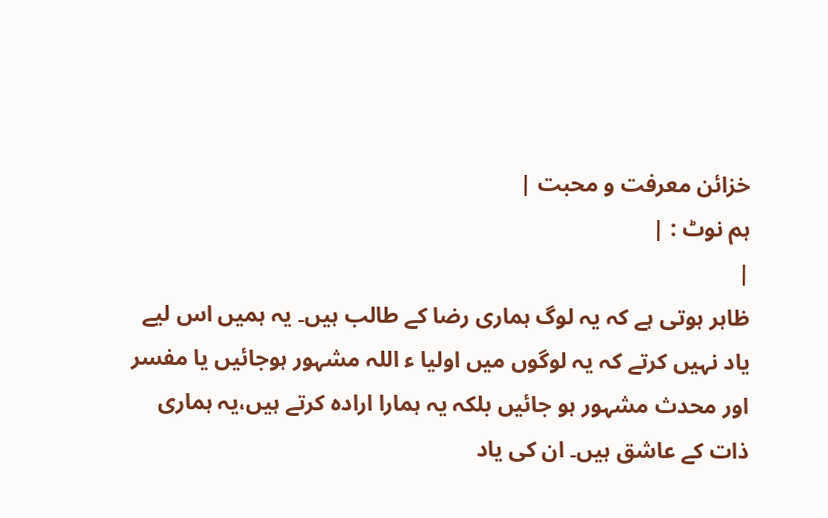خزائن معرفت و محبت |
ہم نوٹ : |
|
ظاہر ہوتی ہے کہ یہ لوگ ہماری رضا کے طالب ہیں۔ یہ ہمیں اس لیے یاد نہیں کرتے کہ یہ لوگوں میں اولیا ء اللہ مشہور ہوجائیں یا مفسر اور محدث مشہور ہو جائیں بلکہ یہ ہمارا ارادہ کرتے ہیں،یہ ہماری ذات کے عاشق ہیں۔ ان کی یاد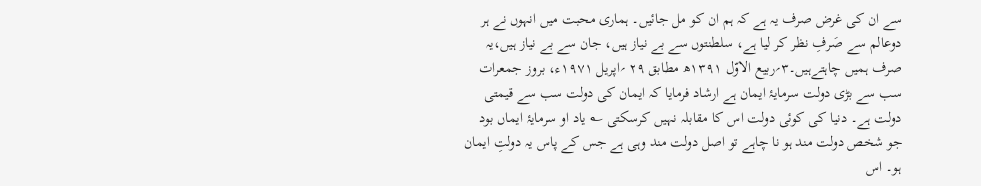سے ان کی غرض صرف یہ ہے کہ ہم ان کو مل جائیں۔ ہماری محبت میں انہوں نے ہر دوعالم سے صَرفِ نظر کر لیا ہے، سلطنتوں سے بے نیاز ہیں، جان سے بے نیاز ہیں،یہ صرف ہمیں چاہتےہیں۔۳؍ربیع الاوّل ۱۳۹۱ھ مطابق ۲۹ ؍اپریل ۱۹۷۱ء، بروز جمعرات سب سے بڑی دولت سرمایۂ ایمان ہے ارشاد فرمایا کہ ایمان کی دولت سب سے قیمتی دولت ہے۔ دنیا کی کوئی دولت اس کا مقابلہ نہیں کرسکتی ؎ یاد او سرمایۂ ایماں بود جو شخص دولت مند ہو نا چاہے تو اصل دولت مند وہی ہے جس کے پاس یہ دولتِ ایمان ہو۔ اس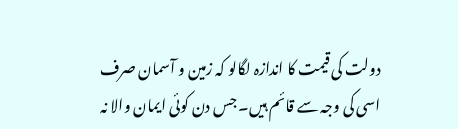دولت کی قیمت کا اندازہ لگالو کہ زمین و آسمان صرف اسی کی وجہ سے قائم ہیں۔ جس دن کوئی ایمان والا نہ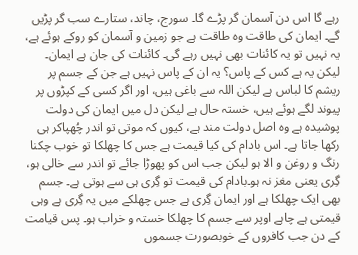رہے گا اس دن آسمان گر پڑے گا۔ سورج، چاند، ستارے سب گر پڑیں گے۔ ایمان کی طاقت وہ طاقت ہے جو زمین و آسمان کو روکے ہوئے ہے، یہ نہیں تو یہ کائنات بھی نہیں رہے گی۔ کائنات کی جان ہے ایمان۔ لیکن یہ ہے کس کے پاس؟ یہ ان کے پاس نہیں ہے جن کے جسم پر ریشم کا لباس ہے لیکن اللہ سے باغی ہیں، اور اگر کسی کے کپڑوں پر پیوند لگے ہوئے ہیں، خستہ حال ہے لیکن دل میں ایمان کی دولت پوشیدہ ہے وہ اصل دولت مند ہے، کیوں کہ موتی تو اندر چُھپاکر ہی رکھا جاتا ہے۔ اس بادام کی کیا قیمت ہے جس کا چھلکا تو خوب چکنا رنگ و روغن و الا ہو لیکن جب اس کو پھوڑا جائے تو اندر سے خالی ہو، گِری یعنی مغز نہ ہو۔بادام کی قیمت تو گِری ہی سے ہوتی ہے۔ جسم بھی ایک چھلکا ہے اور ایمان گِری ہے جس چھلکے میں یہ گِری ہے وہی قیمتی ہے چاہے اوپر سے جسم کا چھلکا خستہ و خراب ہو۔ پس قیامت کے دن جب کافروں کے خوبصورت جسموں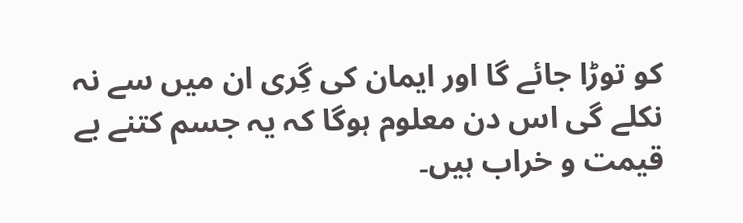کو توڑا جائے گا اور ایمان کی گِری ان میں سے نہ نکلے گی اس دن معلوم ہوگا کہ یہ جسم کتنے بے قیمت و خراب ہیں۔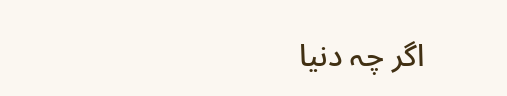اگر چہ دنیا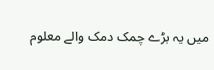میں یہ بڑے چمک دمک والے معلوم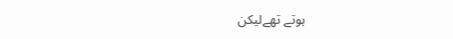ہوتے تھےلیکن